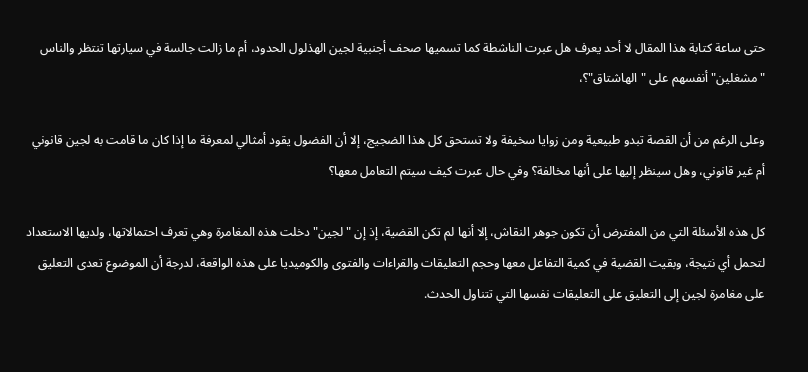حتى ساعة كتابة هذا المقال لا أحد يعرف هل عبرت الناشطة كما تسميها صحف أجنبية لجين الهذلول الحدود، أم ما زالت جالسة في سيارتها تنتظر والناس "مشغلين" أنفسهم على "الهاشتاق"؟،

وعلى الرغم من أن القصة تبدو طبيعية ومن زوايا سخيفة ولا تستحق كل هذا الضجيج، إلا أن الفضول يقود أمثالي لمعرفة ما إذا كان ما قامت به لجين قانوني أم غير قانوني، وهل سينظر إليها على أنها مخالفة؟ وفي حال عبرت كيف سيتم التعامل معها؟

كل هذه الأسئلة التي من المفترض أن تكون جوهر النقاش، إلا أنها لم تكن القضية، إذ إن "لجين" دخلت هذه المغامرة وهي تعرف احتمالاتها، ولديها الاستعداد لتحمل أي نتيجة، وبقيت القضية في كمية التفاعل معها وحجم التعليقات والقراءات والفتوى والكوميديا على هذه الواقعة، لدرجة أن الموضوع تعدى التعليق على مغامرة لجين إلى التعليق على التعليقات نفسها التي تتناول الحدث.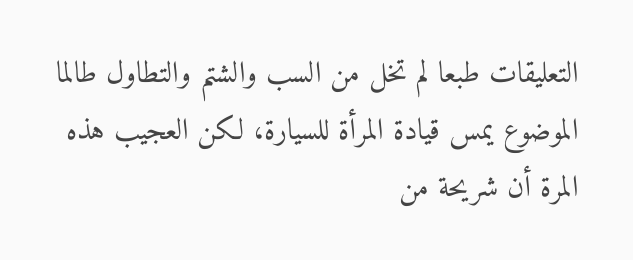التعليقات طبعا لم تخل من السب والشتم والتطاول طالما الموضوع يمس قيادة المرأة للسيارة، لكن العجيب هذه المرة أن شريحة من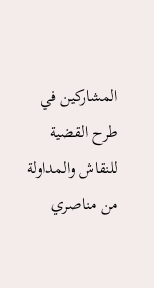المشاركين في طرح القضية للنقاش والمداولة من مناصري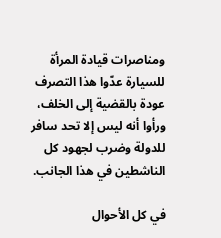ومناصرات قيادة المرأة للسيارة عدّوا هذا التصرف عودة بالقضية إلى الخلف، ورأوا أنه ليس إلا تحد سافر للدولة وضرب لجهود كل الناشطين في هذا الجانب.

في كل الأحوال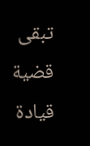تبقى قضية قيادة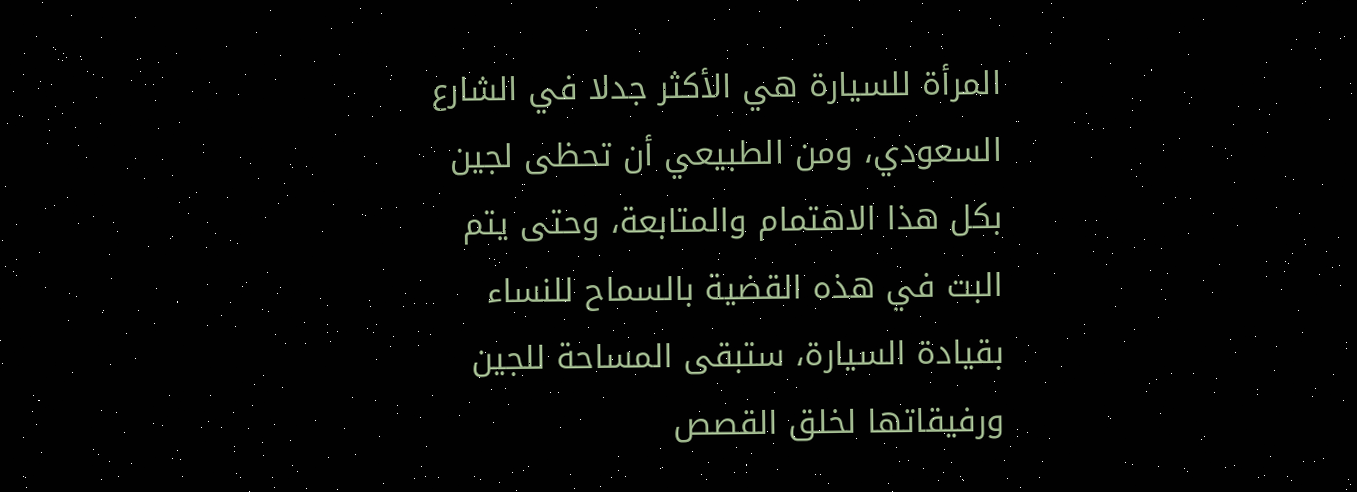المرأة للسيارة هي الأكثر جدلا في الشارع السعودي، ومن الطبيعي أن تحظى لجين بكل هذا الاهتمام والمتابعة، وحتى يتم البت في هذه القضية بالسماح للنساء بقيادة السيارة، ستبقى المساحة للجين ورفيقاتها لخلق القصص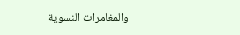والمغامرات النسوية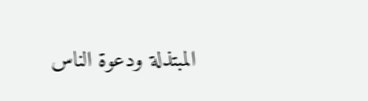المبتذلة ودعوة الناس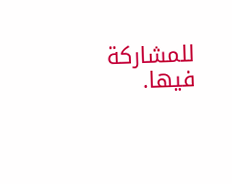للمشاركة فيها.